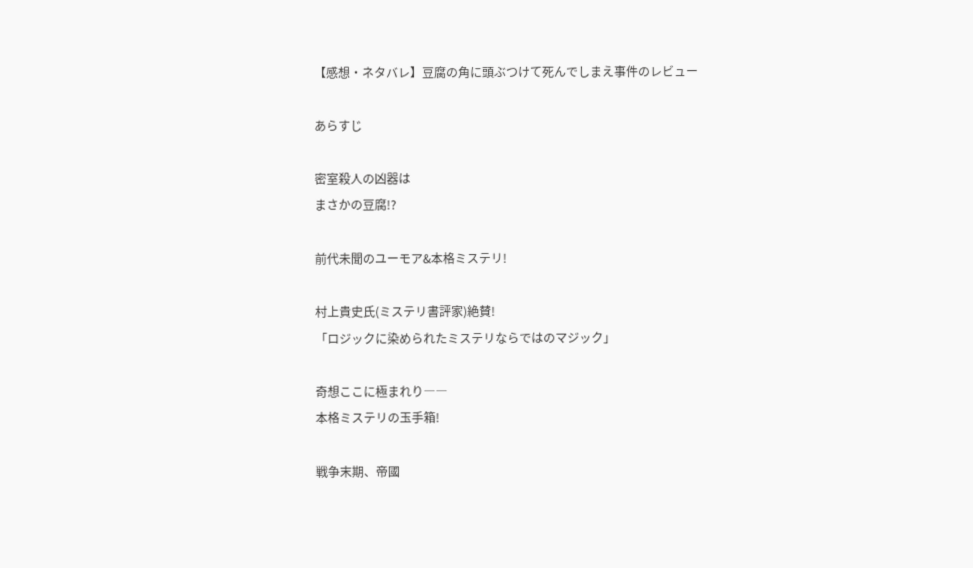【感想・ネタバレ】豆腐の角に頭ぶつけて死んでしまえ事件のレビュー

あらすじ

密室殺人の凶器は
まさかの豆腐!?

前代未聞のユーモア&本格ミステリ!

村上貴史氏(ミステリ書評家)絶賛!
「ロジックに染められたミステリならではのマジック」

奇想ここに極まれり――
本格ミステリの玉手箱!

戦争末期、帝國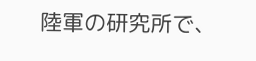陸軍の研究所で、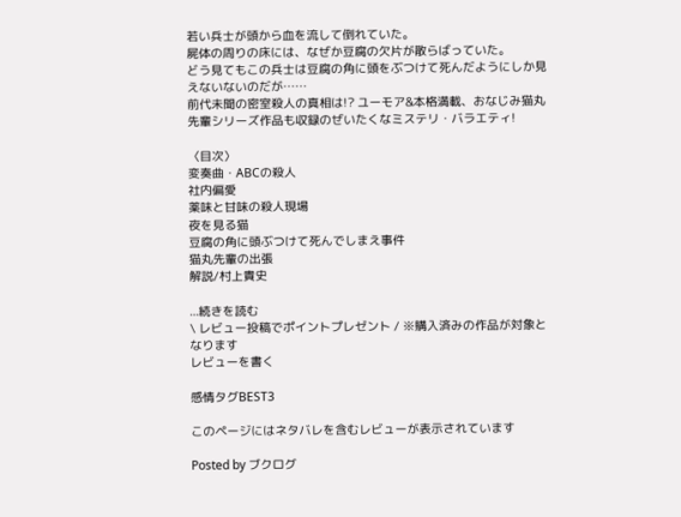若い兵士が頭から血を流して倒れていた。
屍体の周りの床には、なぜか豆腐の欠片が散らばっていた。
どう見てもこの兵士は豆腐の角に頭をぶつけて死んだようにしか見えないないのだが……
前代未聞の密室殺人の真相は!? ユーモア&本格満載、おなじみ猫丸先輩シリーズ作品も収録のぜいたくなミステリ・バラエティ!

〈目次〉
変奏曲・ABCの殺人
社内偏愛
薬味と甘味の殺人現場
夜を見る猫
豆腐の角に頭ぶつけて死んでしまえ事件
猫丸先輩の出張
解説/村上貴史

...続きを読む
\ レビュー投稿でポイントプレゼント / ※購入済みの作品が対象となります
レビューを書く

感情タグBEST3

このページにはネタバレを含むレビューが表示されています

Posted by ブクログ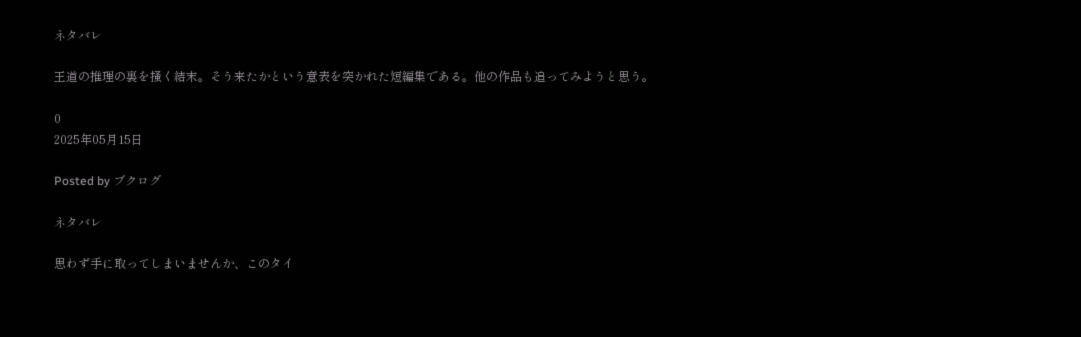ネタバレ

王道の推理の裏を掻く結末。そう来たかという意表を突かれた短編集である。他の作品も追ってみようと思う。

0
2025年05月15日

Posted by ブクログ

ネタバレ

思わず手に取ってしまいませんか、このタイ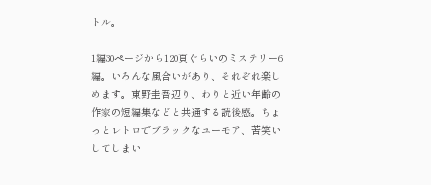トル。

1編30ページから120頁ぐらいのミステリー6編。いろんな風合いがあり、それぞれ楽しめます。東野圭吾辺り、わりと近い年齢の作家の短編集などと共通する読後感。ちょっとレトロでブラックなユーモア、苦笑いしてしまい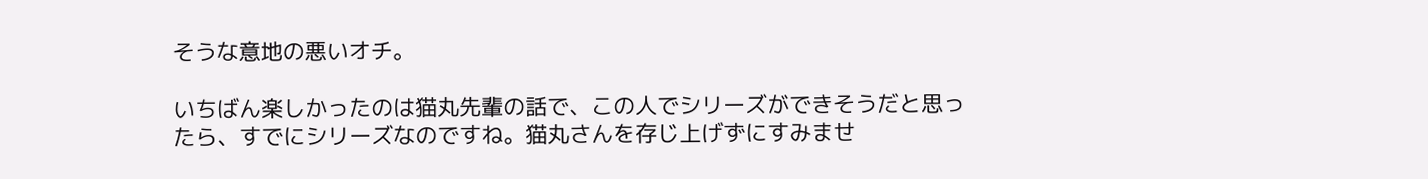そうな意地の悪いオチ。

いちばん楽しかったのは猫丸先輩の話で、この人でシリーズができそうだと思ったら、すでにシリーズなのですね。猫丸さんを存じ上げずにすみませ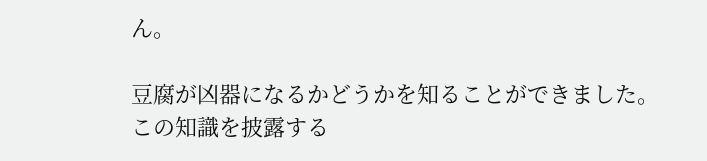ん。

豆腐が凶器になるかどうかを知ることができました。この知識を披露する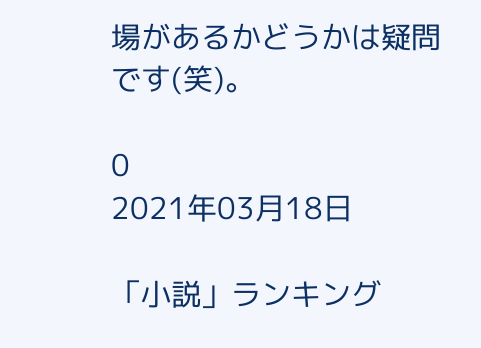場があるかどうかは疑問です(笑)。

0
2021年03月18日

「小説」ランキング